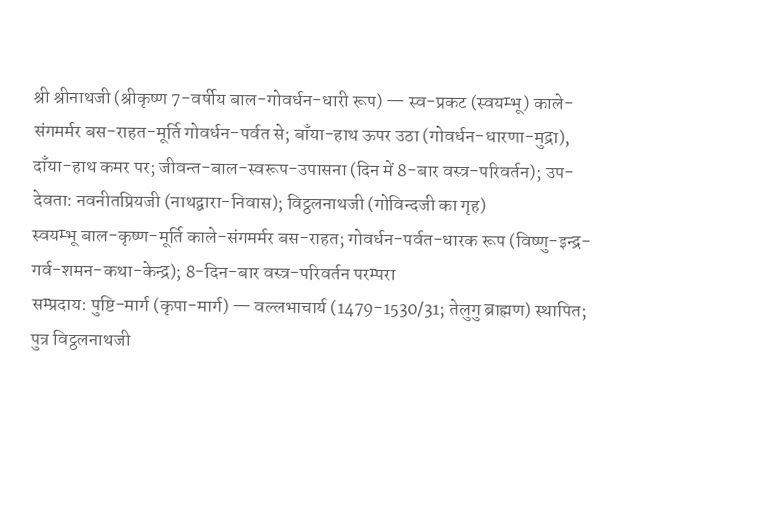श्री श्रीनाथजी (श्रीकृष्ण 7-वर्षीय बाल-गोवर्धन-धारी रूप) — स्व-प्रकट (स्वयम्भू) काले-संगमर्मर बस-राहत-मूर्ति गोवर्धन-पर्वत से; बाँया-हाथ ऊपर उठा (गोवर्धन-धारणा-मुद्रा), दाँया-हाथ कमर पर; जीवन्त-बाल-स्वरूप-उपासना (दिन में 8-बार वस्त्र-परिवर्तन); उप-देवता: नवनीतप्रियजी (नाथद्वारा-निवास); विट्ठलनाथजी (गोविन्दजी का गृह)
स्वयम्भू बाल-कृष्ण-मूर्ति काले-संगमर्मर बस-राहत; गोवर्धन-पर्वत-धारक रूप (विष्णु-इन्द्र-गर्व-शमन-कथा-केन्द्र); 8-दिन-बार वस्त्र-परिवर्तन परम्परा
सम्प्रदाय: पुष्टि-मार्ग (कृपा-मार्ग) — वल्लभाचार्य (1479-1530/31; तेलुगु ब्राह्मण) स्थापित; पुत्र विट्ठलनाथजी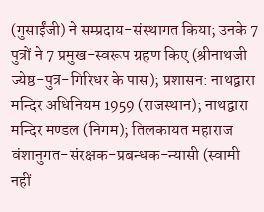(गुसाईंजी) ने सम्प्रदाय-संस्थागत किया; उनके 7 पुत्रों ने 7 प्रमुख-स्वरूप ग्रहण किए (श्रीनाथजी ज्येष्ठ-पुत्र-गिरिधर के पास); प्रशासन: नाथद्वारा मन्दिर अधिनियम 1959 (राजस्थान); नाथद्वारा मन्दिर मण्डल (निगम); तिलकायत महाराज वंशानुगत-संरक्षक-प्रबन्धक-न्यासी (स्वामी नहीं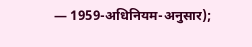— 1959-अधिनियम-अनुसार);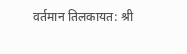वर्तमान तिलकायत: श्री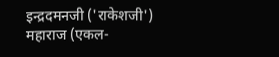इन्द्रदमनजी ('राकेशजी') महाराज (एकल-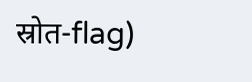स्रोत-flag)